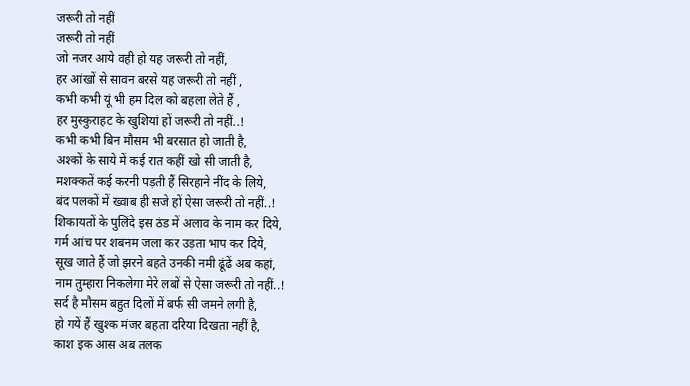जरूरी तो नहीं
जरूरी तो नहीं
जो नजर आये वही हो यह जरूरी तो नहीं,
हर आंखों से सावन बरसे यह जरूरी तो नहीं ,
कभी कभी यूं भी हम दिल को बहला लेते हैं ,
हर मुस्कुराहट के खुशियां हों जरूरी तो नहीं..!
कभी कभी बिन मौसम भी बरसात हो जाती है,
अश्कों के साये में कई रात कहीं खो सी जाती है,
मशक्कतें कई करनी पड़ती हैं सिरहाने नींद के लिये,
बंद पलकों में ख्वाब ही सजे हों ऐसा जरूरी तो नहीं..!
शिकायतों के पुलिंदे इस ठंड में अलाव के नाम कर दिये,
गर्म आंच पर शबनम जला कर उड़ता भाप कर दिये,
सूख जाते हैं जो झरने बहते उनकी नमी ढूंढें अब कहां,
नाम तुम्हारा निकलेगा मेरे लबों से ऐसा जरूरी तो नहीं..!
सर्द है मौसम बहुत दिलों में बर्फ सी जमने लगी है,
हो गयें हैं खुश्क मंजर बहता दरिया दिखता नहीं है,
काश इक आस अब तलक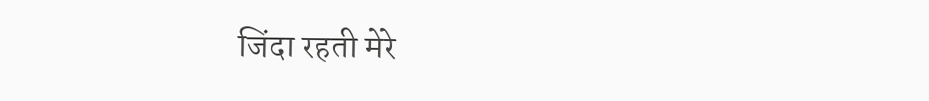जिंदा रहती मेरे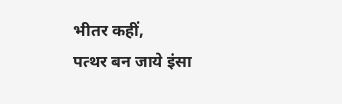भीतर कहीं,
पत्थर बन जाये इंसा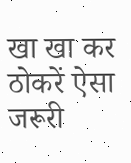खा खा कर ठोकरें ऐसा जरूरी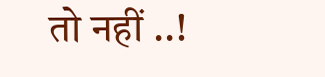तो नहीं ..!